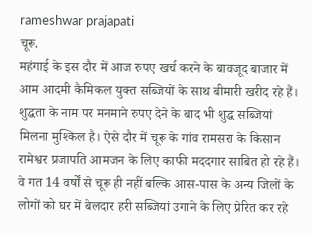rameshwar prajapati
चूरू.
महंगाई के इस दौर में आज रुपए खर्च करने के बावजूद बाजार में आम आदमी कैमिकल युक्त सब्जियों के साथ बीमारी खरीद रहे हैं। शुद्धता के नाम पर मनमाने रुपए देने के बाद भी शुद्ध सब्जियां मिलना मुश्किल है। ऐसे दौर में चूरू के गांव रामसरा के किसान रामेश्वर प्रजापति आमजन के लिए काफी मददगार साबित हो रहे हैं।
वे गत 14 वर्षों से चूरू ही नहीं बल्कि आस-पास के अन्य जिलों के लोगों को घर में बेलदार हरी सब्जियां उगाने के लिए प्रेरित कर रहे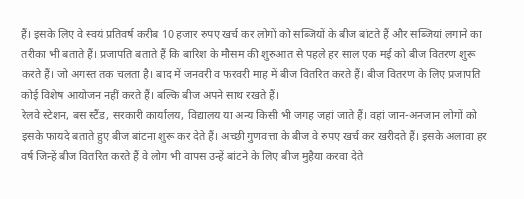हैं। इसके लिए वे स्वयं प्रतिवर्ष करीब 10 हजार रुपए खर्च कर लोगों को सब्जियों के बीज बांटते हैं और सब्जियां लगाने का तरीका भी बताते हैं। प्रजापति बताते हैं कि बारिश के मौसम की शुरुआत से पहले हर साल एक मई को बीज वितरण शुरू करते हैं। जो अगस्त तक चलता है। बाद में जनवरी व फरवरी माह में बीज वितरित करते हैं। बीज वितरण के लिए प्रजापति कोई विशेष आयोजन नहीं करते हैं। बल्कि बीज अपने साथ रखते हैं।
रेलवे स्टेशन, बस स्टैंड, सरकारी कार्यालय, विद्यालय या अन्य किसी भी जगह जहां जाते हैं। वहां जान-अनजान लोगों को इसके फायदे बताते हुए बीज बांटना शुरू कर देते हैं। अच्छी गुणवत्ता के बीज वे रुपए खर्च कर खरीदते हैं। इसके अलावा हर वर्ष जिन्हें बीज वितरित करते हैं वे लोग भी वापस उन्हें बांटने के लिए बीज मुहैया करवा देते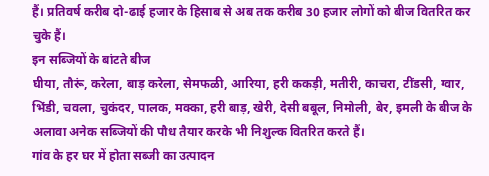हैं। प्रतिवर्ष करीब दो-ढाई हजार के हिसाब से अब तक करीब 30 हजार लोगों को बीज वितरित कर चुके हैं।
इन सब्जियों के बांटते बीज
घीया, तौरूं, करेला, बाड़ करेला, सेमफळी, आरिया, हरी ककड़ी, मतीरी, काचरा, टींडसी, ग्वार, भिंडी, चवला, चुकंदर, पालक, मक्का, हरी बाड़, खेरी, देसी बबूल, निमोली, बेर, इमली के बीज के अलावा अनेक सब्जियों की पौध तैयार करके भी निशुल्क वितरित करते हैं।
गांव के हर घर में होता सब्जी का उत्पादन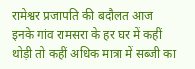रामेश्वर प्रजापति की बदौलत आज इनके गांव रामसरा के हर घर में कहीं थोड़ी तो कहीं अधिक मात्रा में सब्जी का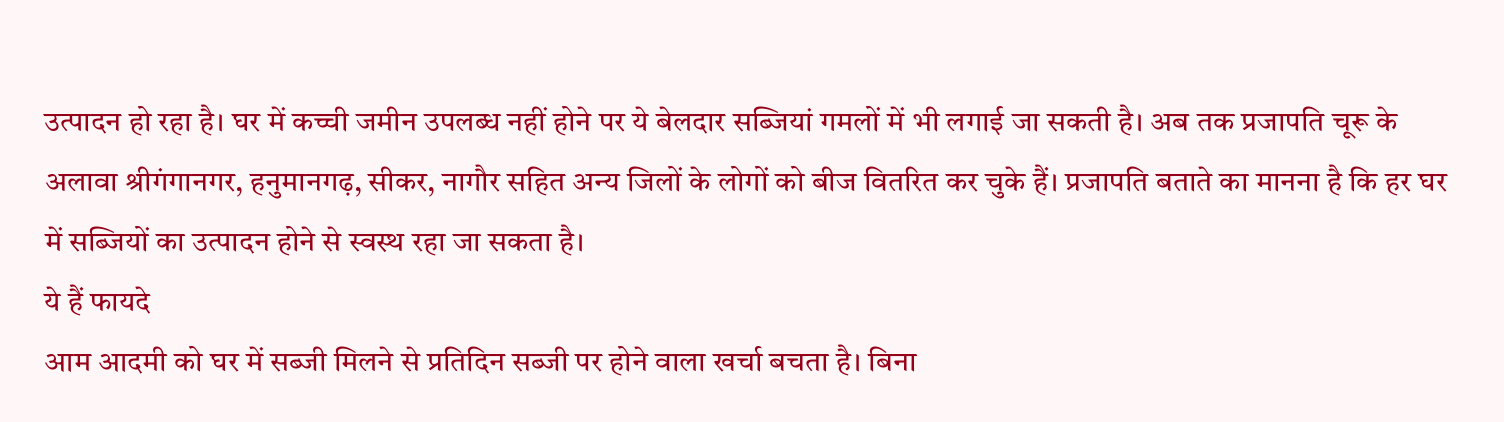उत्पादन हो रहा है। घर में कच्ची जमीन उपलब्ध नहीं होने पर ये बेलदार सब्जियां गमलों में भी लगाई जा सकती है। अब तक प्रजापति चूरू के अलावा श्रीगंगानगर, हनुमानगढ़, सीकर, नागौर सहित अन्य जिलों के लोगों को बीज वितरित कर चुके हैं। प्रजापति बताते का मानना है कि हर घर में सब्जियों का उत्पादन होने से स्वस्थ रहा जा सकता है।
ये हैं फायदे
आम आदमी को घर में सब्जी मिलने से प्रतिदिन सब्जी पर होने वाला खर्चा बचता है। बिना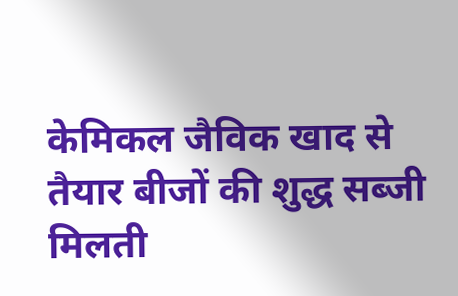केमिकल जैविक खाद से तैयार बीजों की शुद्ध सब्जी मिलती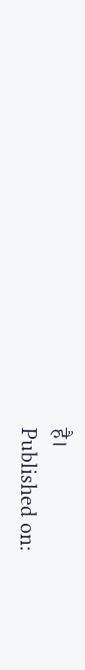है।
Published on: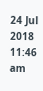24 Jul 2018 11:46 am